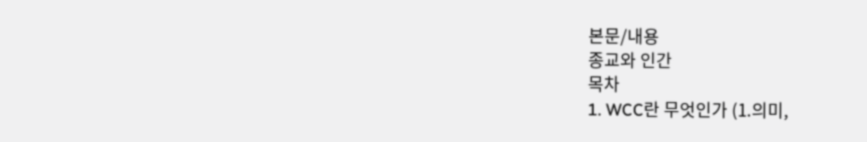본문/내용
종교와 인간
목차
1. WCC란 무엇인가 (1.의미,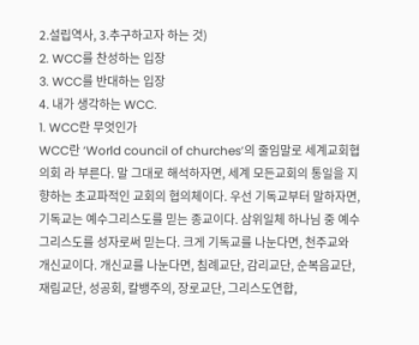2.설립역사, 3.추구하고자 하는 것)
2. WCC를 찬성하는 입장
3. WCC를 반대하는 입장
4. 내가 생각하는 WCC.
1. WCC란 무엇인가
WCC란 ‘World council of churches’의 줄임말로 세계교회협의회 라 부른다. 말 그대로 해석하자면, 세계 모든교회의 통일을 지향하는 초교파적인 교회의 협의체이다. 우선 기독교부터 말하자면, 기독교는 예수그리스도를 믿는 종교이다. 삼위일체 하나님 중 예수그리스도를 성자로써 믿는다. 크게 기독교를 나눈다면, 천주교와 개신교이다. 개신교를 나눈다면, 침례교단, 감리교단, 순복음교단, 재림교단, 성공회, 칼뱅주의, 장로교단, 그리스도연합,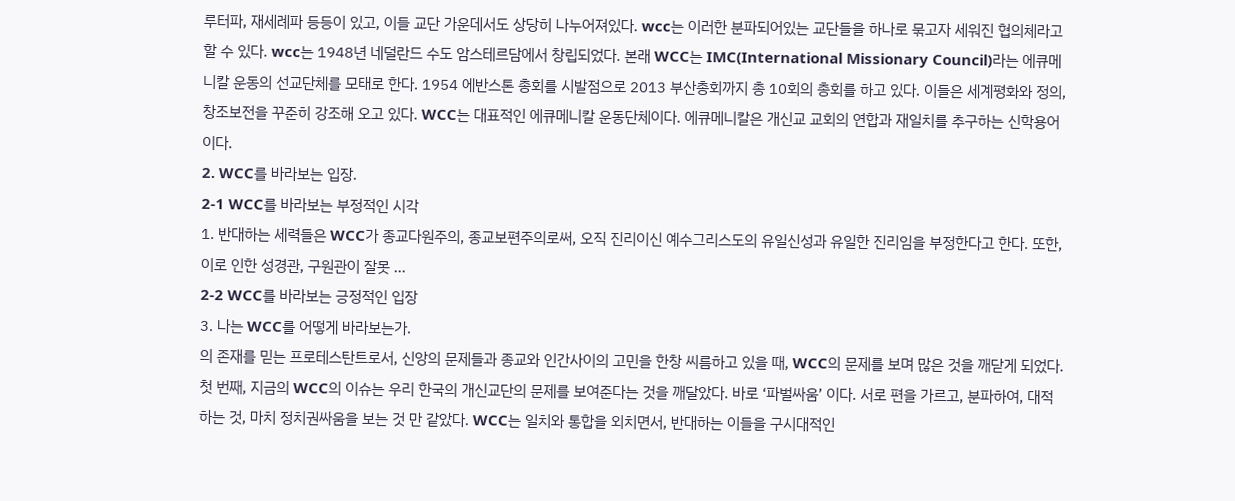루터파, 재세례파 등등이 있고, 이들 교단 가운데서도 상당히 나누어져있다. wcc는 이러한 분파되어있는 교단들을 하나로 묶고자 세워진 협의체라고 할 수 있다. wcc는 1948년 네덜란드 수도 암스테르담에서 창립되었다. 본래 WCC는 IMC(International Missionary Council)라는 에큐메니칼 운동의 선교단체를 모태로 한다. 1954 에반스톤 총회를 시발점으로 2013 부산총회까지 총 10회의 총회를 하고 있다. 이들은 세계평화와 정의, 창조보전을 꾸준히 강조해 오고 있다. WCC는 대표적인 에큐메니칼 운동단체이다. 에큐메니칼은 개신교 교회의 연합과 재일치를 추구하는 신학용어이다.
2. WCC를 바라보는 입장.
2-1 WCC를 바라보는 부정적인 시각
1. 반대하는 세력들은 WCC가 종교다원주의, 종교보편주의로써, 오직 진리이신 예수그리스도의 유일신성과 유일한 진리임을 부정한다고 한다. 또한, 이로 인한 성경관, 구원관이 잘못 …
2-2 WCC를 바라보는 긍정적인 입장
3. 나는 WCC를 어떻게 바라보는가.
의 존재를 믿는 프로테스탄트로서, 신앙의 문제들과 종교와 인간사이의 고민을 한창 씨름하고 있을 때, WCC의 문제를 보며 많은 것을 깨닫게 되었다.
첫 번째, 지금의 WCC의 이슈는 우리 한국의 개신교단의 문제를 보여준다는 것을 깨달았다. 바로 ‘파벌싸움’ 이다. 서로 편을 가르고, 분파하여, 대적하는 것, 마치 정치권싸움을 보는 것 만 같았다. WCC는 일치와 통합을 외치면서, 반대하는 이들을 구시대적인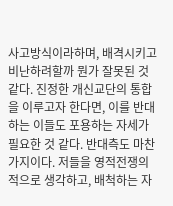사고방식이라하며, 배격시키고 비난하려할까 뭔가 잘못된 것 같다. 진정한 개신교단의 통합을 이루고자 한다면, 이를 반대하는 이들도 포용하는 자세가 필요한 것 같다. 반대측도 마찬가지이다. 저들을 영적전쟁의 적으로 생각하고, 배척하는 자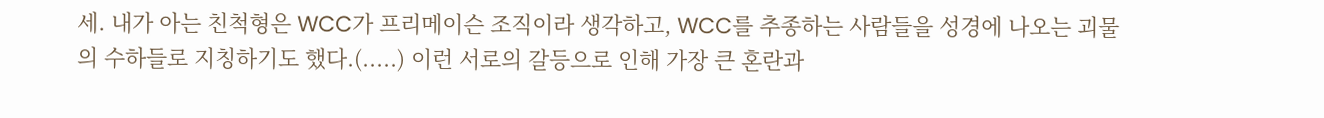세. 내가 아는 친척형은 WCC가 프리메이슨 조직이라 생각하고, WCC를 추종하는 사람들을 성경에 나오는 괴물의 수하들로 지칭하기도 했다.(.....) 이런 서로의 갈등으로 인해 가장 큰 혼란과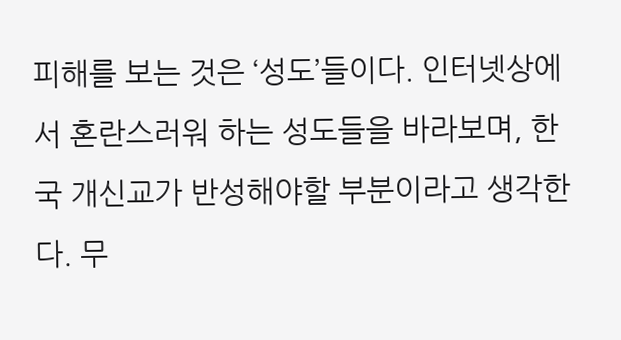피해를 보는 것은 ‘성도’들이다. 인터넷상에서 혼란스러워 하는 성도들을 바라보며, 한국 개신교가 반성해야할 부분이라고 생각한다. 무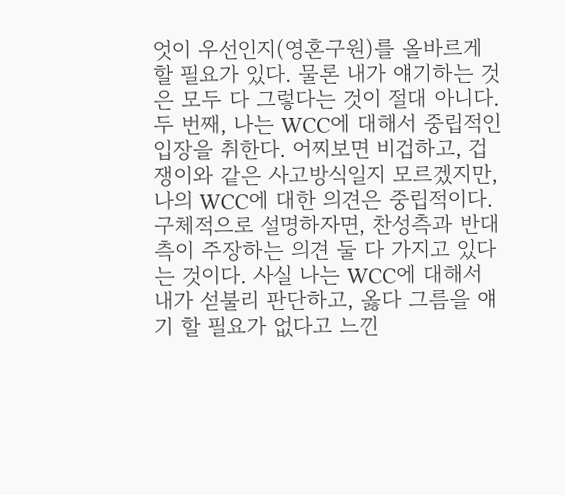엇이 우선인지(영혼구원)를 올바르게 할 필요가 있다. 물론 내가 얘기하는 것은 모두 다 그렇다는 것이 절대 아니다.
두 번째, 나는 WCC에 대해서 중립적인 입장을 취한다. 어찌보면 비겁하고, 겁쟁이와 같은 사고방식일지 모르겠지만, 나의 WCC에 대한 의견은 중립적이다. 구체적으로 설명하자면, 찬성측과 반대측이 주장하는 의견 둘 다 가지고 있다는 것이다. 사실 나는 WCC에 대해서 내가 섣불리 판단하고, 옳다 그름을 얘기 할 필요가 없다고 느낀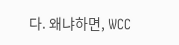다. 왜냐하면, WCC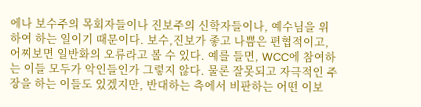에나 보수주의 목회자들이나 진보주의 신학자들이나, 예수님을 위하여 하는 일이기 때문이다. 보수,진보가 좋고 나쁨은 편협적이고, 어찌보면 일반화의 오류라고 볼 수 있다. 예를 들면, WCC에 참여하는 이들 모두가 악인들인가 그렇지 않다. 물론 잘못되고 자극적인 주장을 하는 이들도 있겠지만, 반대하는 측에서 비판하는 어떤 이보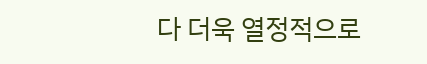다 더욱 열정적으로